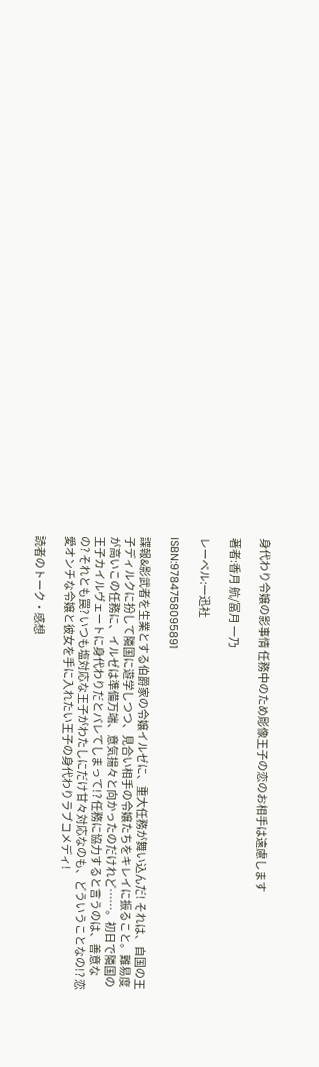身代わり令嬢の影事情 任務中のため彫像王子の恋のお相手は遠慮します

著者:香月 航/冨月 一乃

レーベル:一迅社

ISBN:9784758095891

諜報&影武者を生業とする伯爵家の令嬢イルゼに、重大任務が舞い込んだ! それは、自国の王子ディルクに扮して隣国に遊学しつつ、見合い相手の令嬢たちをキレイに振ること。難易度が高いこの任務に、イルゼは準備万端、意気揚々と向かったのだけれど……。初日で隣国の王子カイルヴェートに身代わりだとバレてしまって!? 任務に協力すると言うのは、善意なの? それとも罠? いつも塩対応な王子がわたしにだけ甘々対応なのも、どういうことなの!? 恋愛オンチな令嬢と彼女を手に入れたい王子の身代わりラブコメディ!

読者のトーク・感想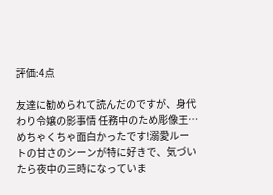評価:4点

友達に勧められて読んだのですが、身代わり令嬢の影事情 任務中のため彫像王…めちゃくちゃ面白かったです!溺愛ルートの甘さのシーンが特に好きで、気づいたら夜中の三時になっていま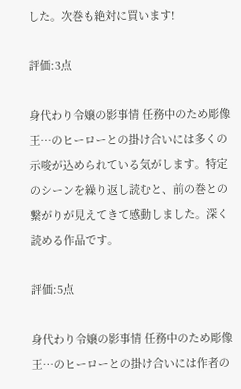した。次巻も絶対に買います!

評価:3点

身代わり令嬢の影事情 任務中のため彫像王…のヒーローとの掛け合いには多くの示唆が込められている気がします。特定のシーンを繰り返し読むと、前の巻との繋がりが見えてきて感動しました。深く読める作品です。

評価:5点

身代わり令嬢の影事情 任務中のため彫像王…のヒーローとの掛け合いには作者の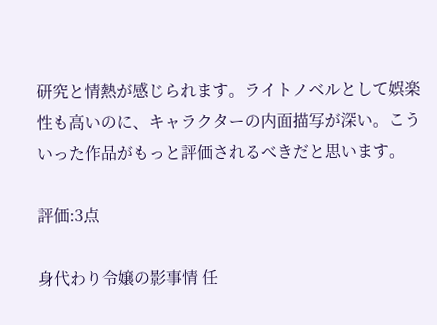研究と情熱が感じられます。ライトノベルとして娯楽性も高いのに、キャラクターの内面描写が深い。こういった作品がもっと評価されるべきだと思います。

評価:3点

身代わり令嬢の影事情 任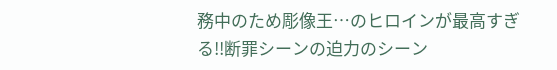務中のため彫像王…のヒロインが最高すぎる!!断罪シーンの迫力のシーン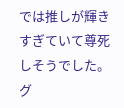では推しが輝きすぎていて尊死しそうでした。グ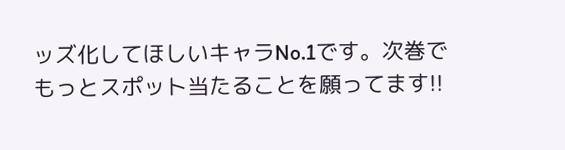ッズ化してほしいキャラNo.1です。次巻でもっとスポット当たることを願ってます!!